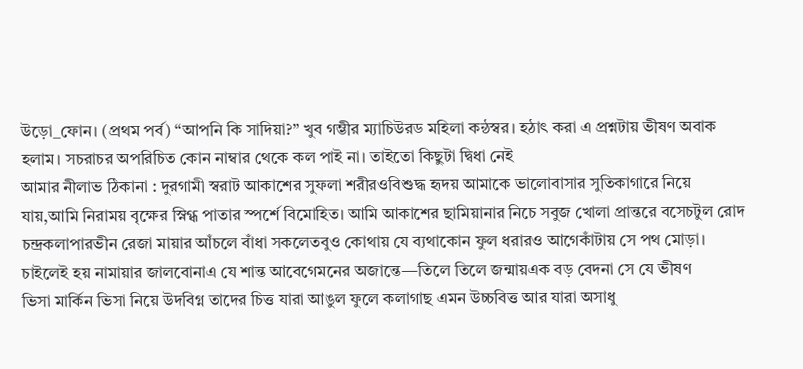উড়ো_ফোন। (প্রথম পর্ব) “আপনি কি সাদিয়া?” খুব গম্ভীর ম্যাচিউরড মহিলা কন্ঠস্বর। হঠাৎ করা এ প্রশ্নটায় ভীষণ অবাক হলাম। সচরাচর অপরিচিত কোন নাম্বার থেকে কল পাই না। তাইতো কিছুটা দ্বিধা নেই
আমার নীলাভ ঠিকানা : দুরগামী স্বরাট আকাশের সুফলা শরীরওবিশুদ্ধ হৃদয় আমাকে ভালোবাসার সুতিকাগারে নিয়ে যায়,আমি নিরাময় বৃক্ষের স্নিগ্ধ পাতার স্পর্শে বিমোহিত। আমি আকাশের ছামিয়ানার নিচে সবুজ খোলা প্রান্তরে বসেচটুল রোদ
চন্দ্রকলাপারভীন রেজা মায়ার আঁচলে বাঁধা সকলেতবুও কোথায় যে ব্যথাকোন ফুল ধরারও আগেকাঁটায় সে পথ মোড়া। চাইলেই হয় নামায়ার জালবোনাএ যে শান্ত আবেগেমনের অজান্তে—তিলে তিলে জন্মায়এক বড় বেদনা সে যে ভীষণ
ভিসা মার্কিন ভিসা নিয়ে উদবিগ্ন তাদের চিত্ত যারা আঙুল ফুলে কলাগাছ এমন উচ্চবিত্ত আর যারা অসাধু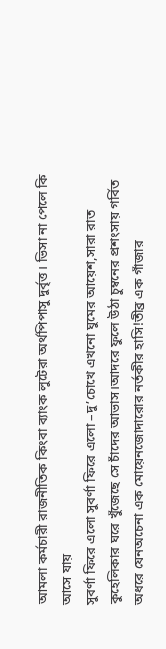আমলা কর্মচারী রাজনীতিক কিংবা ব্যাংক লুটেরা অর্থপিপাসু দুর্বৃত্ত। ভিসা না পেলে কি আসে যায়
সুবর্ণা ফিরে এলো সুবর্ণা ফিরে এলো –দু’চোখে এখনো ঘুমের আয়েশ,সারা রাত কুহেলিকার ঘরে খুঁজেছে সে চাঁদের আভাস।আদরে ফুলে উঠা চুম্বনের প্রশংসায় গর্বিত অধরে যেনঅচেনা এক মোয়েনজোদারোর নর্তকীর হাসি!তীব্র এক গাঁজার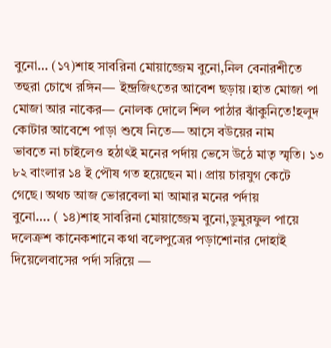বুনো… (১৭)শাহ সাবরিনা মোয়াজ্জেম বুনো,নিল বেনারশীতে তহুরা চোখে রঙ্গিন— ইন্দ্রজিৎতের আবেশ ছড়ায়।হাত মোজা পা মোজা আর নাকের— নোলক দোলে শিল পাঠার ঝাঁকুনিতে!হলুদ কোটার আবেশে পাড়া শুষে নিতে— আসে বউয়ের নাম
ভাবতে না চাইলেও হঠাৎই মনের পর্দায় ভেসে উঠে মাতৃ স্মৃতি। ১৩ ৮২ বাংলার ১৪ ই পৌষ গত হয়েছেন মা। প্রায় চারযুগ কেটে গেছে। অথচ আজ ভোরবেলা মা আমার মনের পর্দায়
বুনো…. ( ১৪)শাহ সাবরিনা মোয়াজ্জেম বুনো,ডুমুরফুল পায়ে দলেক্রশ কানেকশানে কথা বলেপুত্রের পড়াশোনার দোহাই দিয়েলেবাসের পর্দা সরিয়ে —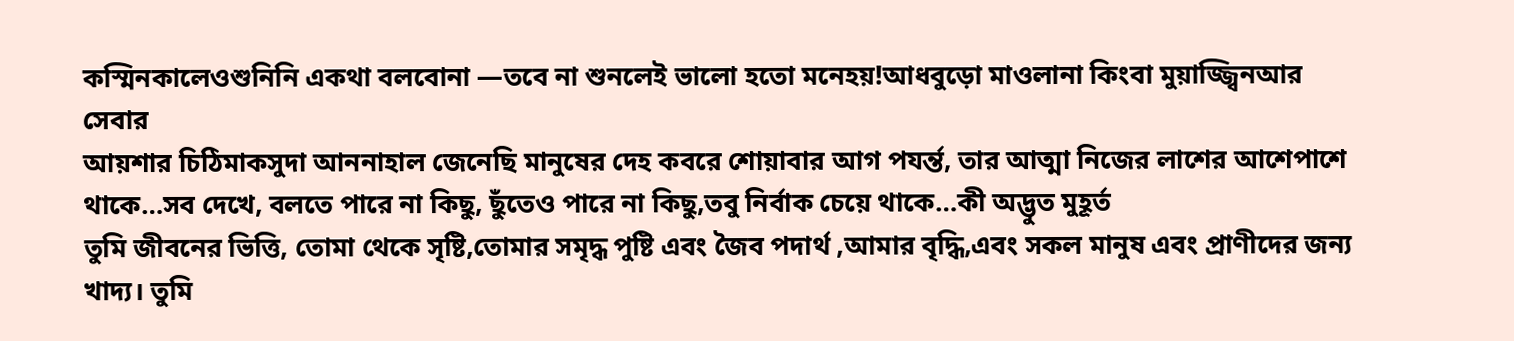কস্মিনকালেওশুনিনি একথা বলবোনা —তবে না শুনলেই ভালো হতো মনেহয়!আধবুড়ো মাওলানা কিংবা মুয়াজ্জ্বিনআর সেবার
আয়শার চিঠিমাকসুদা আননাহাল জেনেছি মানুষের দেহ কবরে শোয়াবার আগ পযর্ন্ত, তার আত্মা নিজের লাশের আশেপাশে থাকে…সব দেখে, বলতে পারে না কিছু, ছুঁতেও পারে না কিছু,তবু নির্বাক চেয়ে থাকে…কী অদ্ভুত মুহূর্ত
তুমি জীবনের ভিত্তি, তোমা থেকে সৃষ্টি,তোমার সমৃদ্ধ পুষ্টি এবং জৈব পদার্থ ,আমার বৃদ্ধি,এবং সকল মানুষ এবং প্রাণীদের জন্য খাদ্য। তুমি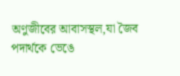অণুজীবের আবাসস্থল,যা জৈব পদার্থকে ভেঙে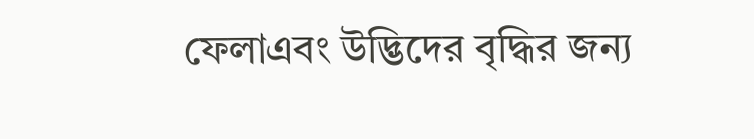ফেলাএবং উদ্ভিদের বৃদ্ধির জন্য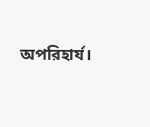অপরিহার্য।